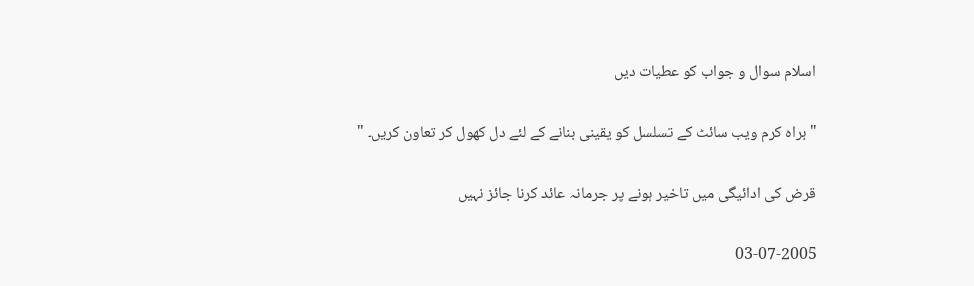اسلام سوال و جواب کو عطیات دیں

"براہ کرم ویب سائٹ کے تسلسل کو یقینی بنانے کے لئے دل کھول کر تعاون کریں۔ "

قرض كى ادائيگى ميں تاخير ہونے پر جرمانہ عائد كرنا جائز نہيں

03-07-2005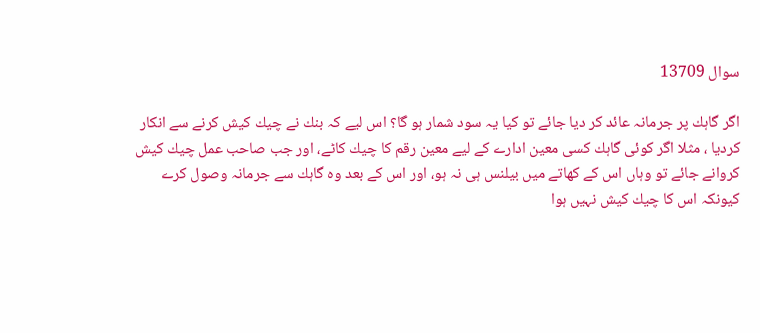سوال 13709

اگر گاہك پر جرمانہ عائد كر ديا جائے تو كيا يہ سود شمار ہو گا؟ اس ليے كہ بنك نے چيك كيش كرنے سے انكار كرديا ، مثلا اگر كوئى گاہك كسى معين ادارے كے ليے معين رقم كا چيك كاٹے، اور جب صاحب عمل چيك كيش كروانے جائے تو وہاں اس كے كھاتے ميں بيلنس ہى نہ ہو، اور اس كے بعد وہ گاہك سے جرمانہ وصول كرے كيونكہ اس كا چيك كيش نہيں ہوا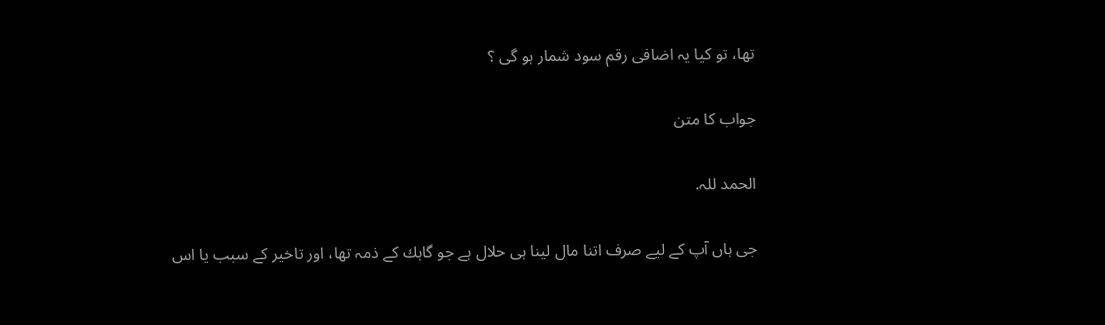تھا، تو كيا يہ اضافى رقم سود شمار ہو گى ؟

جواب کا متن

الحمد للہ.

جى ہاں آپ كے ليے صرف اتنا مال لينا ہى حلال ہے جو گاہك كے ذمہ تھا، اور تاخير كے سبب يا اس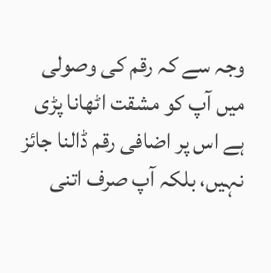وجہ سے كہ رقم كى وصولى ميں آپ كو مشقت اٹھانا پڑى ہے اس پر اضافى رقم ڈالنا جائز نہيں، بلكہ آپ صرف اتنى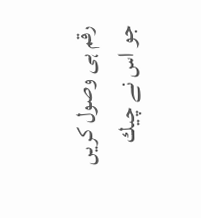رقم ہى وصول كريں جو اس نے چيك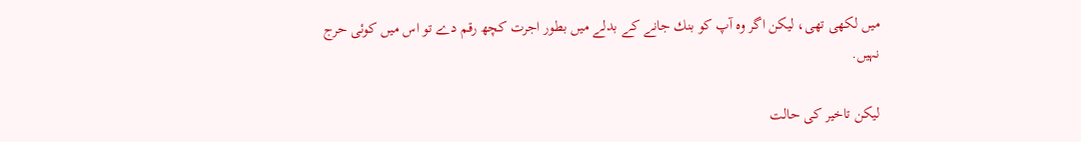ميں لكھى تھى، ليكن اگر وہ آپ كو بنك جانے كے بدلے ميں بطور اجرت كچھ رقم دے تو اس ميں كوئى حرج نہيں.

ليكن تاخير كى حالت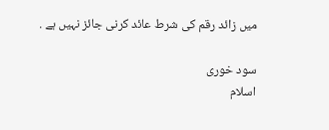ميں زائد رقم كى شرط عائد كرنى جائز نہيں ہے .

سود خوری
اسلام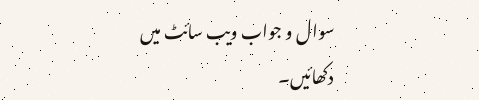سوال و جواب ویب سائٹ میں دکھائیں۔